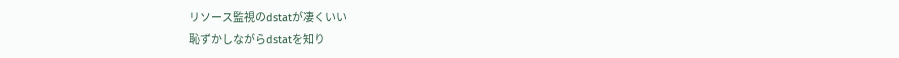リソース監視のdstatが凄くいい
恥ずかしながらdstatを知り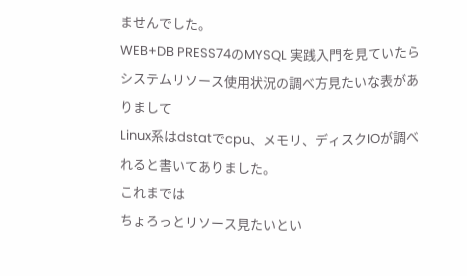ませんでした。
WEB+DB PRESS74のMYSQL 実践入門を見ていたら
システムリソース使用状況の調べ方見たいな表がありまして
Linux系はdstatでcpu、メモリ、ディスクIOが調べれると書いてありました。
これまでは
ちょろっとリソース見たいとい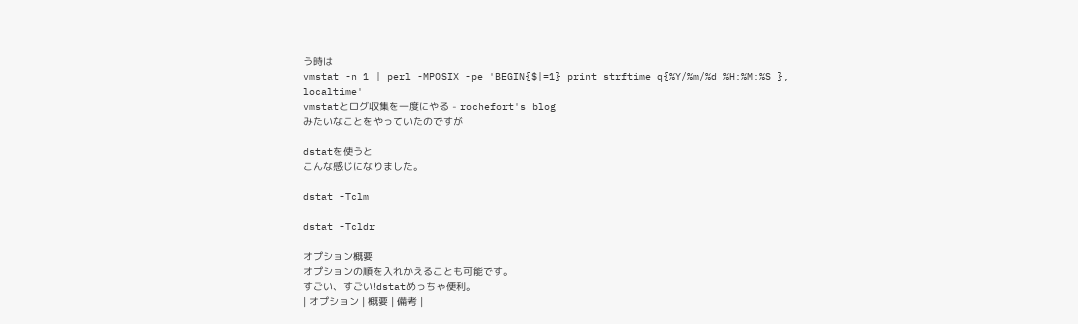う時は
vmstat -n 1 | perl -MPOSIX -pe 'BEGIN{$|=1} print strftime q{%Y/%m/%d %H:%M:%S }, localtime'
vmstatとログ収集を一度にやる - rochefort's blog
みたいなことをやっていたのですが

dstatを使うと
こんな感じになりました。

dstat -Tclm

dstat -Tcldr

オプション概要
オプションの順を入れかえることも可能です。
すごい、すごい!dstatめっちゃ便利。
| オプション | 概要 | 備考 |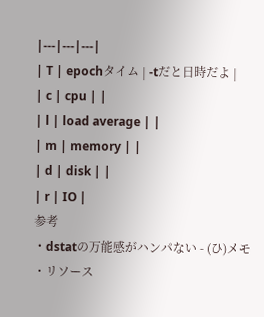|---|---|---|
| T | epochタイム | -tだと日時だよ |
| c | cpu | |
| l | load average | |
| m | memory | |
| d | disk | |
| r | IO |
参考
・dstatの万能感がハンパない - (ひ)メモ
・リソース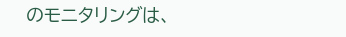のモニタリングは、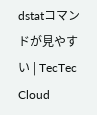dstatコマンドが見やすい | TecTec Cloud